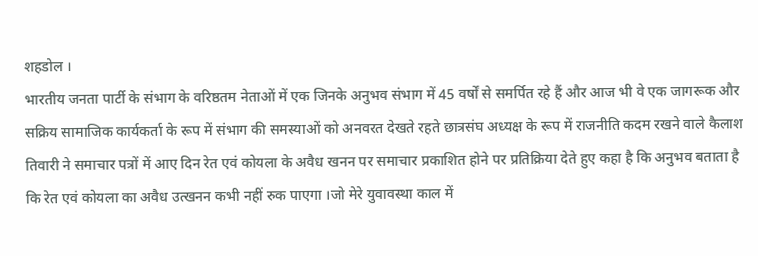शहडोल ।
भारतीय जनता पार्टी के संभाग के वरिष्ठतम नेताओं में एक जिनके अनुभव संभाग में 45 वर्षों से समर्पित रहे हैं और आज भी वे एक जागरूक और सक्रिय सामाजिक कार्यकर्ता के रूप में संभाग की समस्याओं को अनवरत देखते रहते छात्रसंघ अध्यक्ष के रूप में राजनीति कदम रखने वाले कैलाश तिवारी ने समाचार पत्रों में आए दिन रेत एवं कोयला के अवैध खनन पर समाचार प्रकाशित होने पर प्रतिक्रिया देते हुए कहा है कि अनुभव बताता है कि रेत एवं कोयला का अवैध उत्खनन कभी नहीं रुक पाएगा ।जो मेरे युवावस्था काल में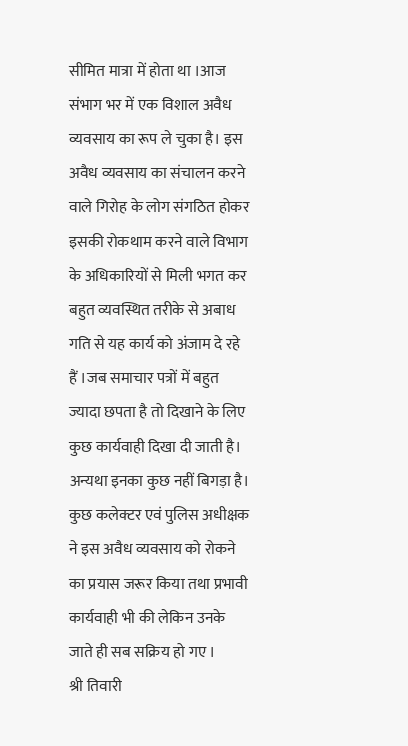सीमित मात्रा में होता था ।आज संभाग भर में एक विशाल अवैध व्यवसाय का रूप ले चुका है। इस अवैध व्यवसाय का संचालन करने वाले गिरोह के लोग संगठित होकर इसकी रोकथाम करने वाले विभाग के अधिकारियों से मिली भगत कर बहुत व्यवस्थित तरीके से अबाध गति से यह कार्य को अंजाम दे रहे हैं ।जब समाचार पत्रों में बहुत ज्यादा छपता है तो दिखाने के लिए कुछ कार्यवाही दिखा दी जाती है। अन्यथा इनका कुछ नहीं बिगड़ा है। कुछ कलेक्टर एवं पुलिस अधीक्षक ने इस अवैध व्यवसाय को रोकने का प्रयास जरूर किया तथा प्रभावी कार्यवाही भी की लेकिन उनके जाते ही सब सक्रिय हो गए ।
श्री तिवारी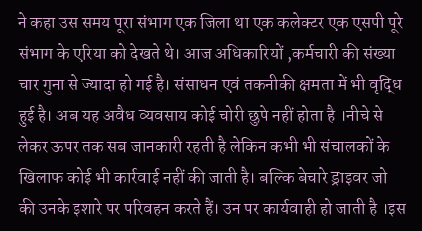ने कहा उस समय पूरा संभाग एक जिला था एक कलेक्टर एक एसपी पूरे संभाग के एरिया को देखते थे। आज अधिकारियों ,कर्मचारी की संख्या चार गुना से ज्यादा हो गई है। संसाधन एवं तकनीकी क्षमता में भी वृद्धि हुई है। अब यह अवैध व्यवसाय कोई चोरी छुपे नहीं होता है ।नीचे से लेकर ऊपर तक सब जानकारी रहती है लेकिन कभी भी संचालकों के खिलाफ कोई भी कार्रवाई नहीं की जाती है। बल्कि बेचारे ड्राइवर जो की उनके इशारे पर परिवहन करते हैं। उन पर कार्यवाही हो जाती है ।इस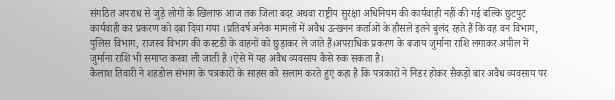संगठित अपराध से जुड़े लोगों के खिलाफ आज तक जिला बदर अथवा राष्ट्रीय सुरक्षा अधिनियम की कार्यवाही नहीं की गई बल्कि छुटपुट कार्यवाही कर प्रकरण को दबा दिया गया ।प्रतिवर्ष अनेक मामलों में अवैध उत्खनन कर्ताओं के हौसले इतने बुलंद रहते हैं कि वह वन विभाग, पुलिस विभाग, राजस्व विभाग की कस्टडी के वाहनों को छुड़ाकर ले जाते हैं।अपराधिक प्रकरण के बजाय जुर्माना राशि लगाकर अपील में जुर्माना राशि भी समाप्त करवा ली जाती है ।ऐसे में यह अवैध व्यवसाय कैसे रुक सकता है।
कैलाश तिवारी ने शहडोल संभाग के पत्रकारों के साहस को सलाम करते हुए कहा है कि पत्रकारों ने निडर होकर सैकड़ो बार अवैध व्यवसाय पर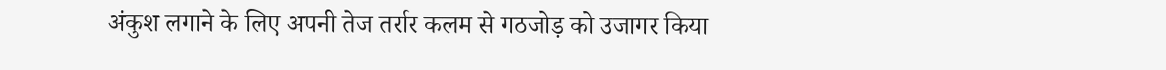अंकुश लगाने के लिए अपनी तेज तर्रार कलम से गठजोड़ को उजागर किया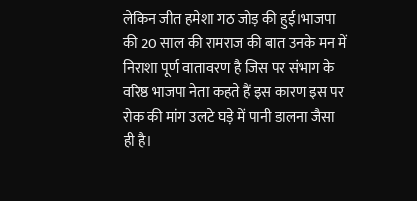लेकिन जीत हमेशा गठ जोड़ की हुई।भाजपा की 20 साल की रामराज की बात उनके मन में निराशा पूर्ण वातावरण है जिस पर संभाग के वरिष्ठ भाजपा नेता कहते हैं इस कारण इस पर रोक की मांग उलटे घड़े में पानी डालना जैसा ही है।